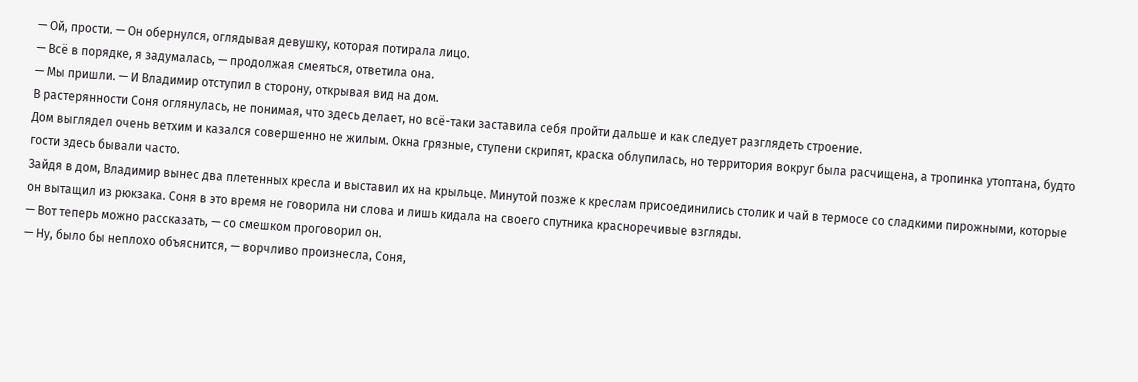— Ой, прости. — Он обернулся, оглядывая девушку, которая потирала лицо.
— Всё в порядке, я задумалась, — продолжая смеяться, ответила она.
— Мы пришли. — И Владимир отступил в сторону, открывая вид на дом.
В растерянности Соня оглянулась, не понимая, что здесь делает, но всё-таки заставила себя пройти дальше и как следует разглядеть строение.
Дом выглядел очень ветхим и казался совершенно не жилым. Окна грязные, ступени скрипят, краска облупилась, но территория вокруг была расчищена, а тропинка утоптана, будто гости здесь бывали часто.
Зайдя в дом, Владимир вынес два плетенных кресла и выставил их на крыльце. Минутой позже к креслам присоединились столик и чай в термосе со сладкими пирожными, которые он вытащил из рюкзака. Соня в это время не говорила ни слова и лишь кидала на своего спутника красноречивые взгляды.
— Вот теперь можно рассказать, — со смешком проговорил он.
— Ну, было бы неплохо объяснится, — ворчливо произнесла, Соня,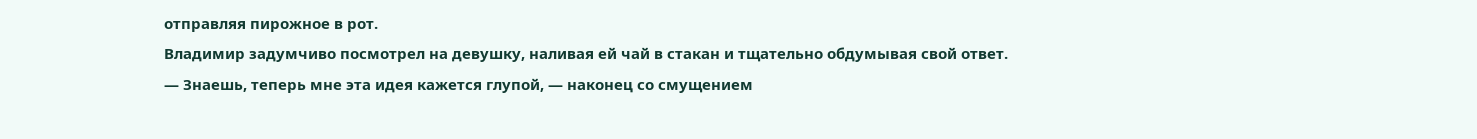отправляя пирожное в рот.
Владимир задумчиво посмотрел на девушку, наливая ей чай в стакан и тщательно обдумывая свой ответ.
— Знаешь, теперь мне эта идея кажется глупой, — наконец со смущением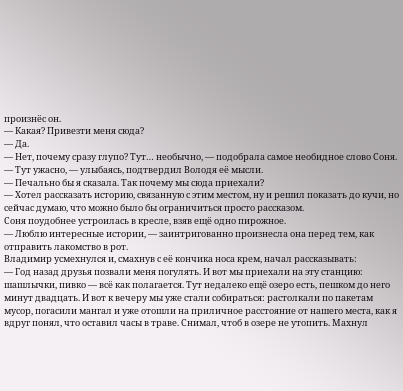произнёс он.
— Какая? Привезти меня сюда?
— Да.
— Нет, почему сразу глупо? Тут… необычно, — подобрала самое необидное слово Соня.
— Тут ужасно, — улыбаясь, подтвердил Володя её мысли.
— Печально бы я сказала. Так почему мы сюда приехали?
— Хотел рассказать историю, связанную с этим местом, ну и решил показать до кучи, но сейчас думаю, что можно было бы ограничиться просто рассказом.
Соня поудобнее устроилась в кресле, взяв ещё одно пирожное.
— Люблю интересные истории, — заинтригованно произнесла она перед тем, как отправить лакомство в рот.
Владимир усмехнулся и, смахнув с её кончика носа крем, начал рассказывать:
— Год назад друзья позвали меня погулять. И вот мы приехали на эту станцию: шашлычки, пивко — всё как полагается. Тут недалеко ещё озеро есть, пешком до него минут двадцать. И вот к вечеру мы уже стали собираться: растолкали по пакетам мусор, погасили мангал и уже отошли на приличное расстояние от нашего места, как я вдруг понял, что оставил часы в траве. Снимал, чтоб в озере не утопить. Махнул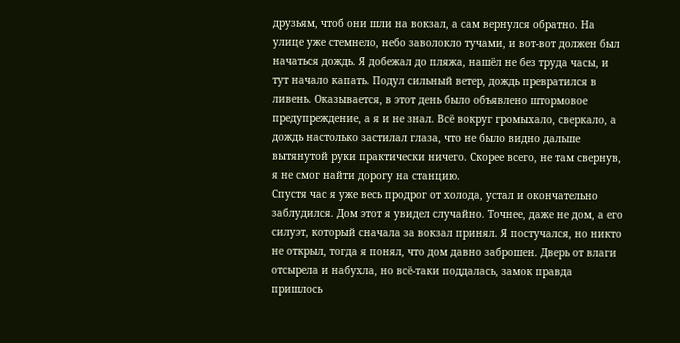друзьям, чтоб они шли на вокзал, а сам вернулся обратно. На улице уже стемнело, небо заволокло тучами, и вот-вот должен был начаться дождь. Я добежал до пляжа, нашёл не без труда часы, и тут начало капать. Подул сильный ветер, дождь превратился в ливень. Оказывается, в этот день было объявлено штормовое предупреждение, а я и не знал. Всё вокруг громыхало, сверкало, а дождь настолько застилал глаза, что не было видно дальше вытянутой руки практически ничего. Скорее всего, не там свернув, я не смог найти дорогу на станцию.
Спустя час я уже весь продрог от холода, устал и окончательно заблудился. Дом этот я увидел случайно. Точнее, даже не дом, а его силуэт, который сначала за вокзал принял. Я постучался, но никто не открыл, тогда я понял, что дом давно заброшен. Дверь от влаги отсырела и набухла, но всё-таки поддалась, замок правда пришлось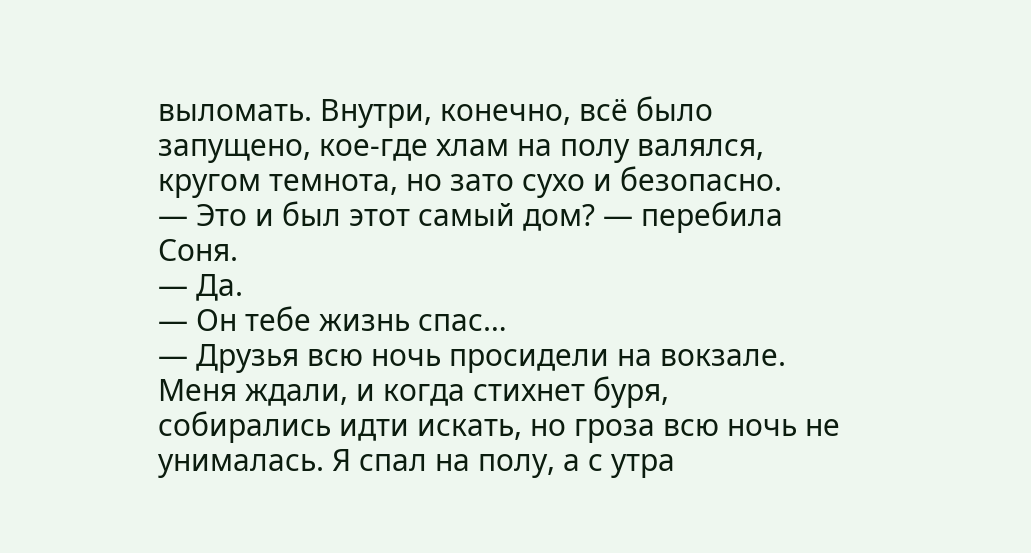выломать. Внутри, конечно, всё было запущено, кое-где хлам на полу валялся, кругом темнота, но зато сухо и безопасно.
— Это и был этот самый дом? — перебила Соня.
— Да.
— Он тебе жизнь спас…
— Друзья всю ночь просидели на вокзале. Меня ждали, и когда стихнет буря, собирались идти искать, но гроза всю ночь не унималась. Я спал на полу, а с утра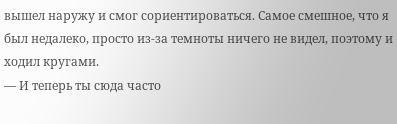вышел наружу и смог сориентироваться. Самое смешное, что я был недалеко, просто из-за темноты ничего не видел, поэтому и ходил кругами.
— И теперь ты сюда часто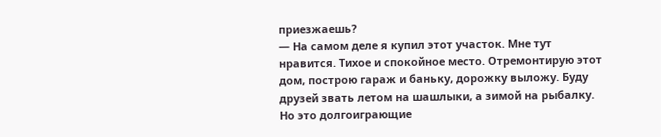приезжаешь?
— На самом деле я купил этот участок. Мне тут нравится. Тихое и спокойное место. Отремонтирую этот дом, построю гараж и баньку, дорожку выложу. Буду друзей звать летом на шашлыки, а зимой на рыбалку. Но это долгоиграющие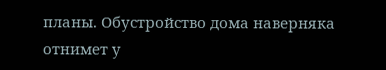планы. Обустройство дома наверняка отнимет у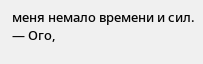меня немало времени и сил.
— Ого,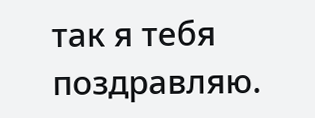так я тебя поздравляю.